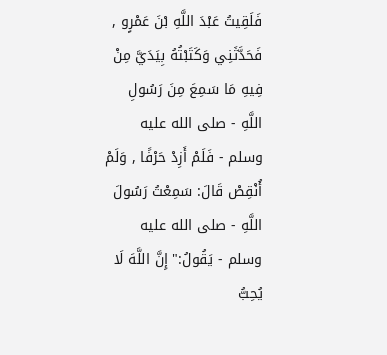فَلَقِيتُ عَبْدَ اللَّهِ بْنَ عَمْرٍو , فَحَدَّثَنِي وَكَتَبْتُهُ بِيَدَيَّ مِنْ فِيهِ مَا سَمِعَ مِنَ رَسُولِ اللَّهِ - صلى الله عليه وسلم - فَلَمْ أَزِدْ حَرْفًا , وَلَمْ أُنْقِصْ قَالَ: سَمِعْتُ رَسُولَ اللَّهِ - صلى الله عليه وسلم - يَقُولُ:"إِنَّ اللَّهَ لَا يُحِبُّ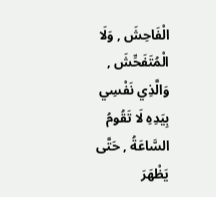الْفَاحِشَ , وَلَا الْمُتَفَحِّشَ , وَالَّذِي نَفْسِي بِيَدِهِ لَا تَقُومُ السَّاعَةُ , حَتَّى يَظْهَرَ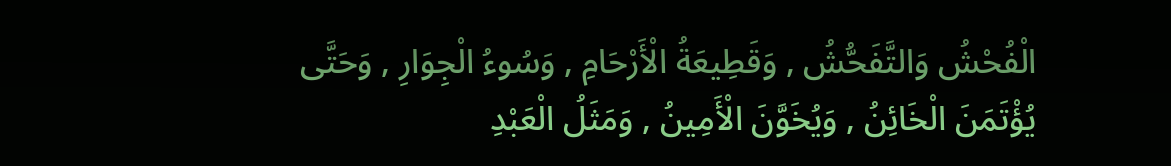الْفُحْشُ وَالتَّفَحُّشُ , وَقَطِيعَةُ الْأَرْحَامِ , وَسُوءُ الْجِوَارِ , وَحَتَّى يُؤْتَمَنَ الْخَائِنُ , وَيُخَوَّنَ الْأَمِينُ , وَمَثَلُ الْعَبْدِ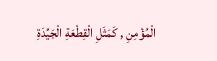الْمُؤْمِنِ , كَمَثَلِ الْقِطْعَةِ الْجَيِّدَةِ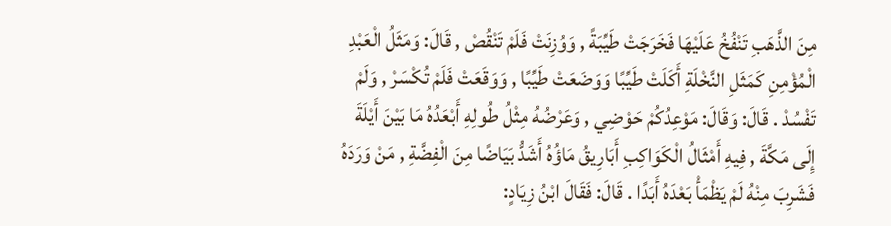مِنَ الذَّهَبِ تَنْفُخُ عَلَيْهَا فَخَرَجَتْ طَيِّبَةً , وَوُزِنَتْ فَلَمْ تَنْقُصْ , قَالَ: وَمَثَلُ الْعَبْدِ الْمُؤْمِنِ كَمَثَلِ النَّخْلَةِ أَكَلَتْ طَيِّبًا وَوَضَعَتْ طَيِّبًا , وَوَقَعَتْ فَلَمْ تُكْسَرْ , وَلَمْ تَفْسُدْ . قَالَ: وَقَالَ: مَوْعِدُكُمْ حَوْضِي , وَعَرْضُهُ مِثْلُ طُولِهِ أَبْعَدُهُ مَا بَيْنَ أَيْلَةَ إِلَى مَكَّةَ , فِيهِ أَمْثَالُ الْكَوَاكِبِ أَبَارِيقُ مَاؤُهُ أَشَدُّ بَيَاضًا مِنَ الْفِضَّةِ , مَنْ وَرَدَهُ فَشَرِبَ مِنْهُ لَمْ يَظْمَأْ بَعْدَهُ أَبَدًا . قَالَ: فَقَالَ ابْنُ زِيَادٍ: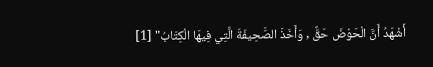أَشْهَدُ أَنَّ الْحَوْضَ حَقٌّ , وَأَخَذَ الصَّحِيفَةَ الَّتِي فِيهَا الْكِتَابُ" [1]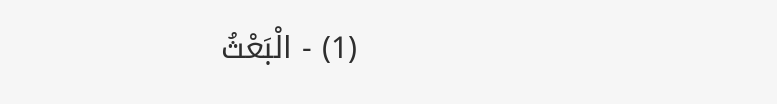(1) - الْبَعْثُ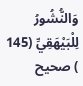وَالنُّشُورُ لِلْبَيْهَقِيِّ (145 ) صحيح